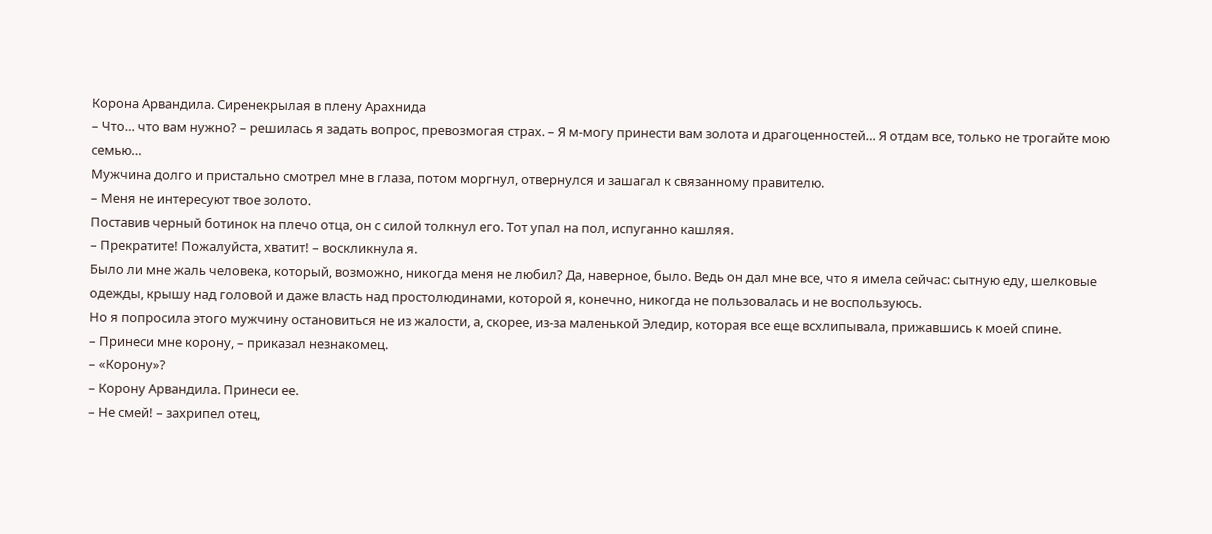Корона Арвандила. Сиренекрылая в плену Арахнида
– Что… что вам нужно? – решилась я задать вопрос, превозмогая страх. – Я м‑могу принести вам золота и драгоценностей… Я отдам все, только не трогайте мою семью…
Мужчина долго и пристально смотрел мне в глаза, потом моргнул, отвернулся и зашагал к связанному правителю.
– Меня не интересуют твое золото.
Поставив черный ботинок на плечо отца, он с силой толкнул его. Тот упал на пол, испуганно кашляя.
– Прекратите! Пожалуйста, хватит! – воскликнула я.
Было ли мне жаль человека, который, возможно, никогда меня не любил? Да, наверное, было. Ведь он дал мне все, что я имела сейчас: сытную еду, шелковые одежды, крышу над головой и даже власть над простолюдинами, которой я, конечно, никогда не пользовалась и не воспользуюсь.
Но я попросила этого мужчину остановиться не из жалости, а, скорее, из‑за маленькой Эледир, которая все еще всхлипывала, прижавшись к моей спине.
– Принеси мне корону, – приказал незнакомец.
– «Корону»?
– Корону Арвандила. Принеси ее.
– Не смей! – захрипел отец,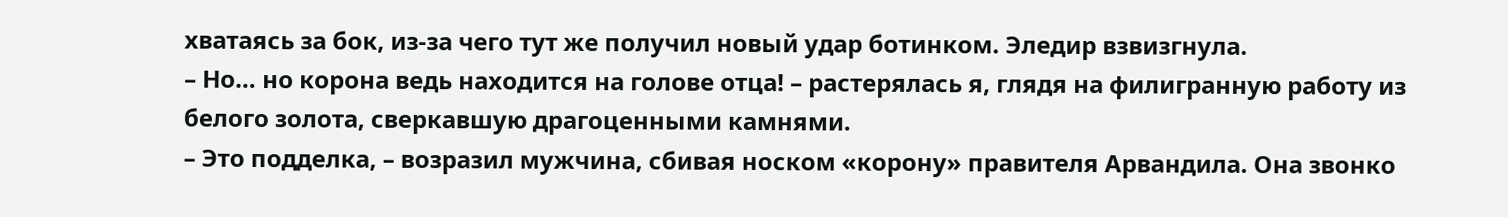хватаясь за бок, из‑за чего тут же получил новый удар ботинком. Эледир взвизгнула.
– Но… но корона ведь находится на голове отца! – растерялась я, глядя на филигранную работу из белого золота, сверкавшую драгоценными камнями.
– Это подделка, – возразил мужчина, сбивая носком «корону» правителя Арвандила. Она звонко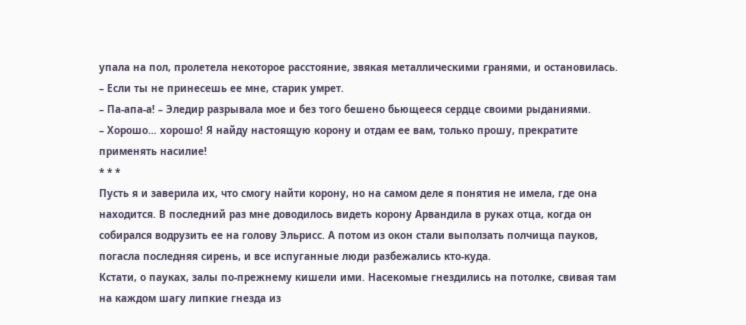упала на пол, пролетела некоторое расстояние, звякая металлическими гранями, и остановилась. – Если ты не принесешь ее мне, старик умрет.
– Па‑апа‑а! – Эледир разрывала мое и без того бешено бьющееся сердце своими рыданиями.
– Хорошо… хорошо! Я найду настоящую корону и отдам ее вам, только прошу, прекратите применять насилие!
* * *
Пусть я и заверила их, что смогу найти корону, но на самом деле я понятия не имела, где она находится. В последний раз мне доводилось видеть корону Арвандила в руках отца, когда он собирался водрузить ее на голову Эльрисс. А потом из окон стали выползать полчища пауков, погасла последняя сирень, и все испуганные люди разбежались кто‑куда.
Кстати, о пауках, залы по‑прежнему кишели ими. Насекомые гнездились на потолке, свивая там на каждом шагу липкие гнезда из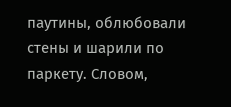паутины, облюбовали стены и шарили по паркету. Словом,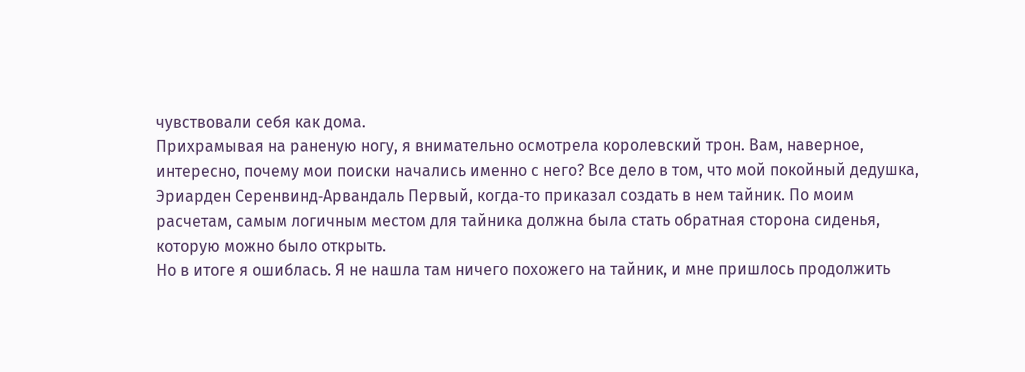чувствовали себя как дома.
Прихрамывая на раненую ногу, я внимательно осмотрела королевский трон. Вам, наверное, интересно, почему мои поиски начались именно с него? Все дело в том, что мой покойный дедушка, Эриарден Серенвинд‑Арвандаль Первый, когда‑то приказал создать в нем тайник. По моим расчетам, самым логичным местом для тайника должна была стать обратная сторона сиденья, которую можно было открыть.
Но в итоге я ошиблась. Я не нашла там ничего похожего на тайник, и мне пришлось продолжить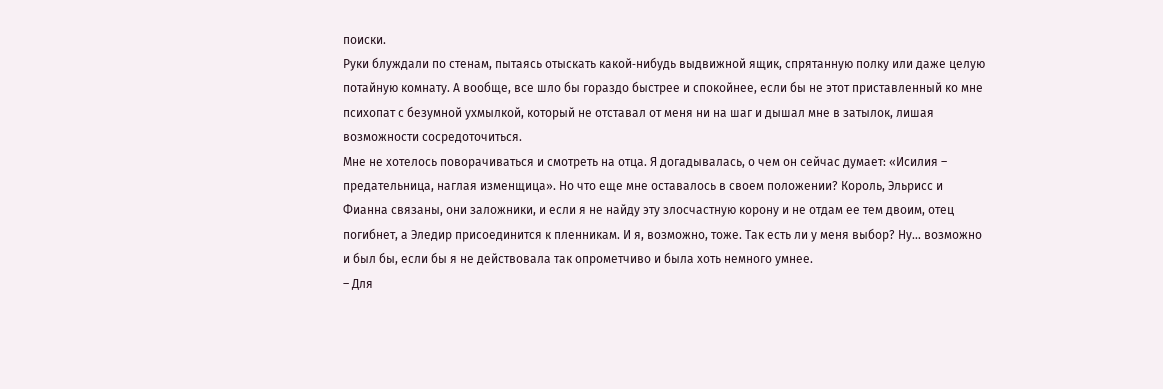поиски.
Руки блуждали по стенам, пытаясь отыскать какой‑нибудь выдвижной ящик, спрятанную полку или даже целую потайную комнату. А вообще, все шло бы гораздо быстрее и спокойнее, если бы не этот приставленный ко мне психопат с безумной ухмылкой, который не отставал от меня ни на шаг и дышал мне в затылок, лишая возможности сосредоточиться.
Мне не хотелось поворачиваться и смотреть на отца. Я догадывалась, о чем он сейчас думает: «Исилия – предательница, наглая изменщица». Но что еще мне оставалось в своем положении? Король, Эльрисс и Фианна связаны, они заложники, и если я не найду эту злосчастную корону и не отдам ее тем двоим, отец погибнет, а Эледир присоединится к пленникам. И я, возможно, тоже. Так есть ли у меня выбор? Ну… возможно и был бы, если бы я не действовала так опрометчиво и была хоть немного умнее.
– Для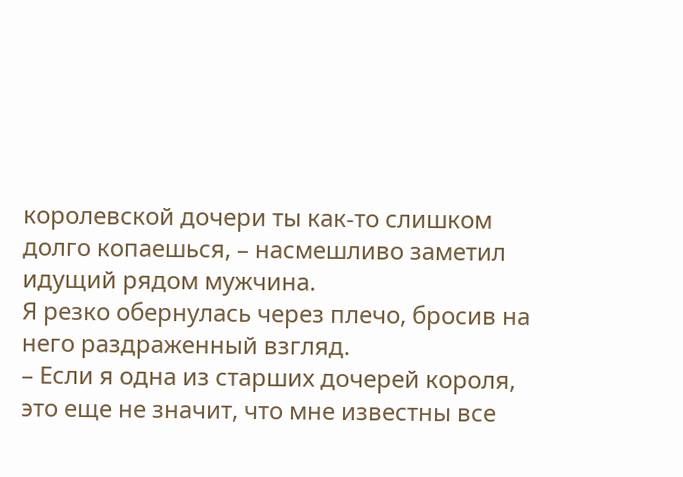королевской дочери ты как‑то слишком долго копаешься, – насмешливо заметил идущий рядом мужчина.
Я резко обернулась через плечо, бросив на него раздраженный взгляд.
– Если я одна из старших дочерей короля, это еще не значит, что мне известны все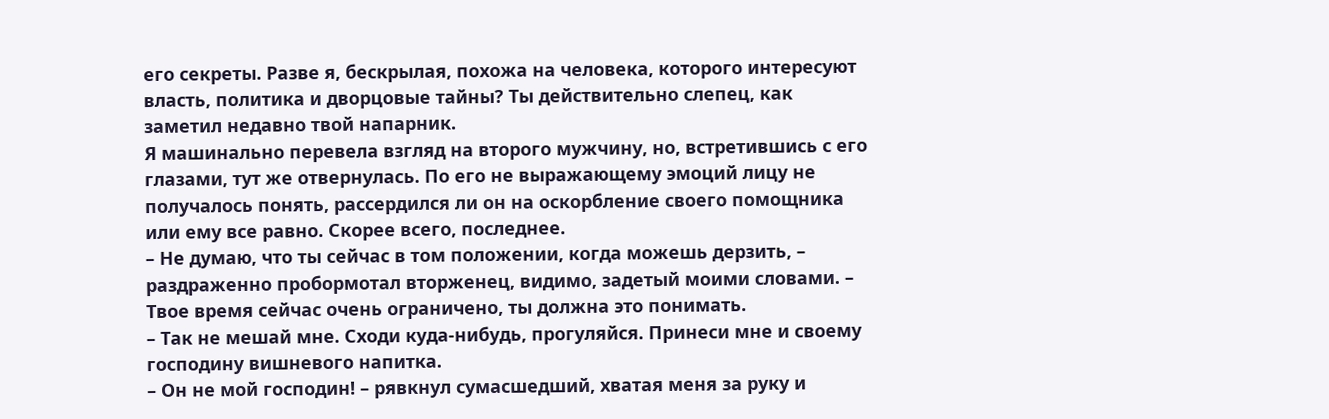его секреты. Разве я, бескрылая, похожа на человека, которого интересуют власть, политика и дворцовые тайны? Ты действительно слепец, как заметил недавно твой напарник.
Я машинально перевела взгляд на второго мужчину, но, встретившись с его глазами, тут же отвернулась. По его не выражающему эмоций лицу не получалось понять, рассердился ли он на оскорбление своего помощника или ему все равно. Скорее всего, последнее.
– Не думаю, что ты сейчас в том положении, когда можешь дерзить, – раздраженно пробормотал вторженец, видимо, задетый моими словами. – Твое время сейчас очень ограничено, ты должна это понимать.
– Так не мешай мне. Сходи куда‑нибудь, прогуляйся. Принеси мне и своему господину вишневого напитка.
– Он не мой господин! – рявкнул сумасшедший, хватая меня за руку и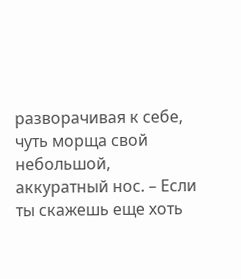разворачивая к себе, чуть морща свой небольшой, аккуратный нос. – Если ты скажешь еще хоть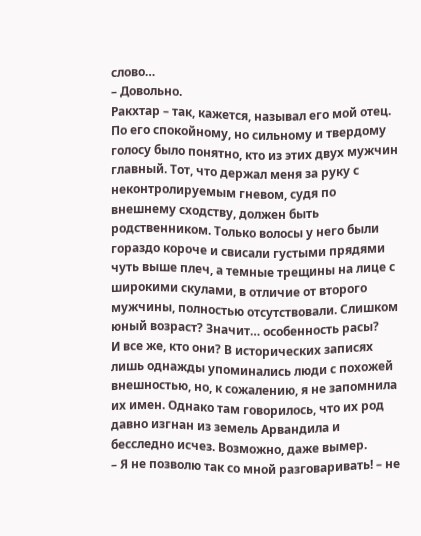слово…
– Довольно.
Ракхтар – так, кажется, называл его мой отец. По его спокойному, но сильному и твердому голосу было понятно, кто из этих двух мужчин главный. Тот, что держал меня за руку с неконтролируемым гневом, судя по внешнему сходству, должен быть родственником. Только волосы у него были гораздо короче и свисали густыми прядями чуть выше плеч, а темные трещины на лице с широкими скулами, в отличие от второго мужчины, полностью отсутствовали. Слишком юный возраст? Значит… особенность расы?
И все же, кто они? В исторических записях лишь однажды упоминались люди с похожей внешностью, но, к сожалению, я не запомнила их имен. Однако там говорилось, что их род давно изгнан из земель Арвандила и бесследно исчез. Возможно, даже вымер.
– Я не позволю так со мной разговаривать! – не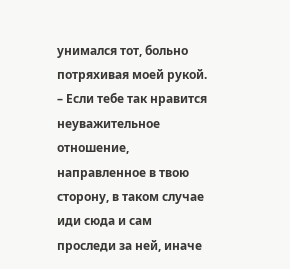унимался тот, больно потряхивая моей рукой. – Если тебе так нравится неуважительное отношение, направленное в твою сторону, в таком случае иди сюда и сам проследи за ней, иначе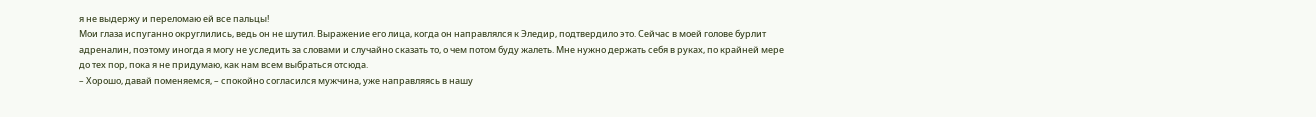я не выдержу и переломаю ей все пальцы!
Мои глаза испуганно округлились, ведь он не шутил. Выражение его лица, когда он направлялся к Эледир, подтвердило это. Сейчас в моей голове бурлит адреналин, поэтому иногда я могу не уследить за словами и случайно сказать то, о чем потом буду жалеть. Мне нужно держать себя в руках, по крайней мере до тех пор, пока я не придумаю, как нам всем выбраться отсюда.
– Хорошо, давай поменяемся, – спокойно согласился мужчина, уже направляясь в нашу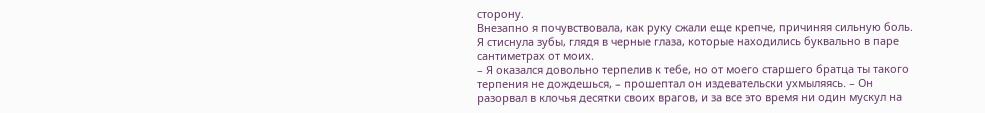сторону.
Внезапно я почувствовала, как руку сжали еще крепче, причиняя сильную боль. Я стиснула зубы, глядя в черные глаза, которые находились буквально в паре сантиметрах от моих.
– Я оказался довольно терпелив к тебе, но от моего старшего братца ты такого терпения не дождешься, – прошептал он издевательски ухмыляясь. – Он разорвал в клочья десятки своих врагов, и за все это время ни один мускул на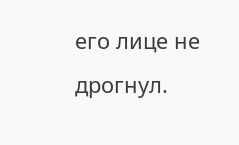его лице не дрогнул.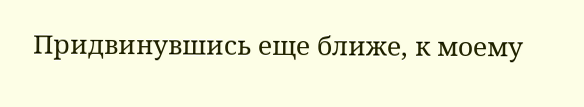Придвинувшись еще ближе, к моему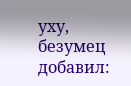уху, безумец добавил: